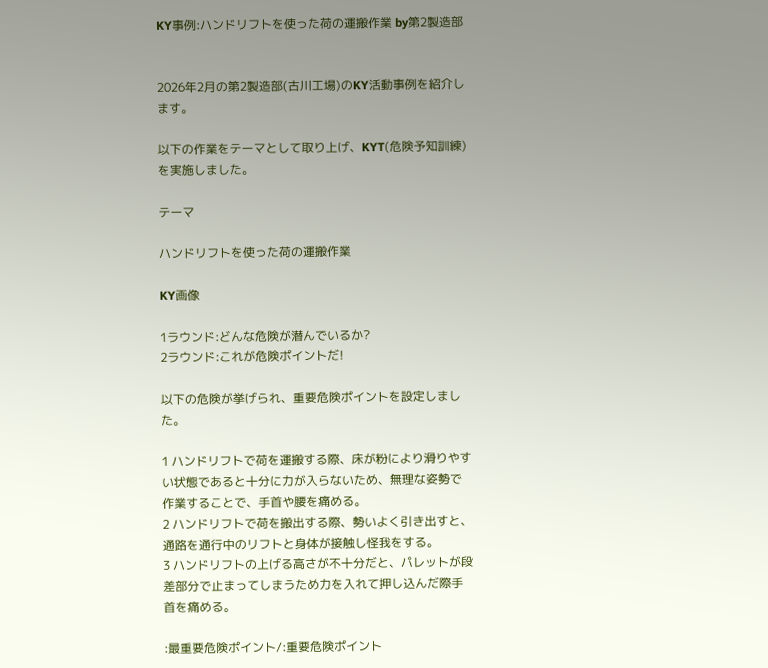KY事例:ハンドリフトを使った荷の運搬作業 by第2製造部


2026年2月の第2製造部(古川工場)のKY活動事例を紹介します。

以下の作業をテーマとして取り上げ、KYT(危険予知訓練)を実施しました。

テーマ

ハンドリフトを使った荷の運搬作業

KY画像

1ラウンド:どんな危険が潜んでいるか?
2ラウンド:これが危険ポイントだ!

以下の危険が挙げられ、重要危険ポイントを設定しました。

1 ハンドリフトで荷を運搬する際、床が粉により滑りやすい状態であると十分に力が入らないため、無理な姿勢で作業することで、手首や腰を痛める。
2 ハンドリフトで荷を搬出する際、勢いよく引き出すと、通路を通行中のリフトと身体が接触し怪我をする。
3 ハンドリフトの上げる高さが不十分だと、パレットが段差部分で止まってしまうため力を入れて押し込んだ際手首を痛める。

:最重要危険ポイント/:重要危険ポイント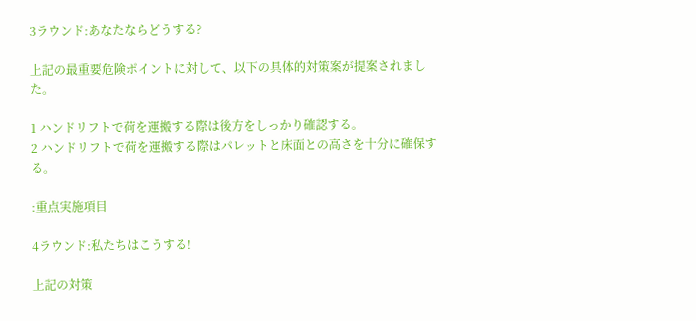3ラウンド:あなたならどうする?

上記の最重要危険ポイントに対して、以下の具体的対策案が提案されました。

1 ハンドリフトで荷を運搬する際は後方をしっかり確認する。
2 ハンドリフトで荷を運搬する際はパレットと床面との高さを十分に確保する。

:重点実施項目

4ラウンド:私たちはこうする!

上記の対策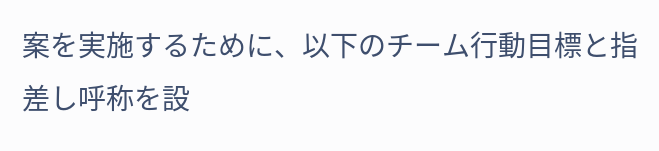案を実施するために、以下のチーム行動目標と指差し呼称を設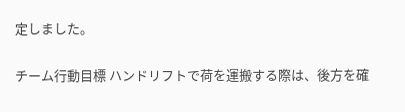定しました。

チーム行動目標 ハンドリフトで荷を運搬する際は、後方を確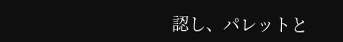認し、パレットと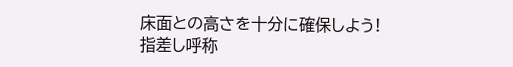床面との高さを十分に確保しよう!
指差し呼称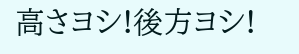高さヨシ!後方ヨシ!